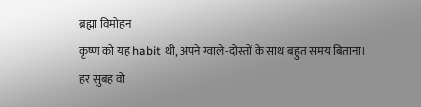ब्रह्मा विमोहन
कृष्ण को यह habit थी, अपने ग्वाले-दोस्तों के साथ बहुत समय बिताना।
हर सुबह वो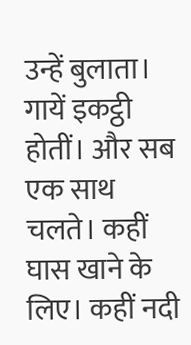उन्हें बुलाता। गायें इकट्ठी होतीं। और सब एक साथ चलते। कहीं घास खाने के लिए। कहीं नदी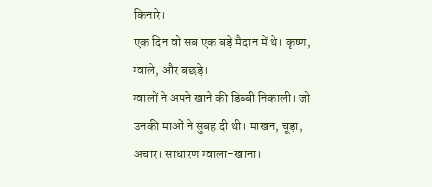किनारे।
एक दिन वो सब एक बड़े मैदान में थे। कृष्ण, ग्वाले, और बछड़े।
ग्वालों ने अपने खाने की डिब्बी निकाली। जो उनकी माओं ने सुबह दी थी। माखन, चूड़ा, अचार। साधारण ग्वाला-खाना।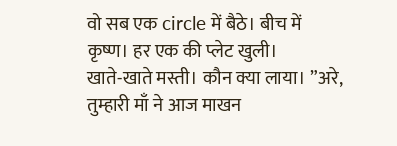वो सब एक circle में बैठे। बीच में कृष्ण। हर एक की प्लेट खुली।
खाते-खाते मस्ती। कौन क्या लाया। ”अरे, तुम्हारी माँ ने आज माखन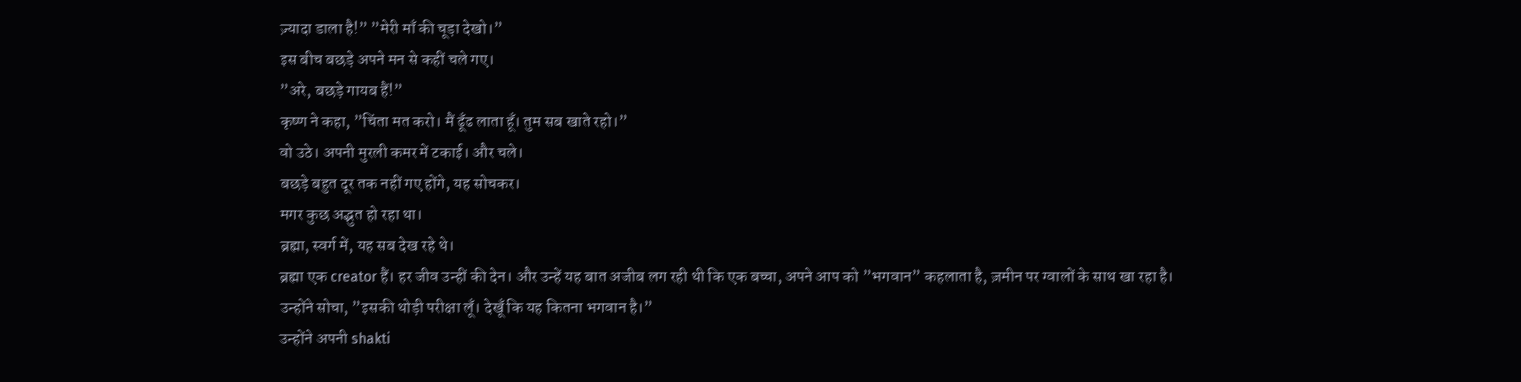ज़्यादा डाला है!” ”मेरी माँ की चूड़ा देखो।”
इस बीच बछड़े अपने मन से कहीं चले गए।
”अरे, बछड़े गायब हैं!”
कृष्ण ने कहा, ”चिंता मत करो। मैं ढूँढ लाता हूँ। तुम सब खाते रहो।”
वो उठे। अपनी मुरली कमर में टकाई। और चले।
बछड़े बहुत दूर तक नहीं गए होंगे, यह सोचकर।
मगर कुछ अद्भुत हो रहा था।
ब्रह्मा, स्वर्ग में, यह सब देख रहे थे।
ब्रह्मा एक creator हैं। हर जीव उन्हीं की देन। और उन्हें यह बात अजीब लग रही थी कि एक बच्चा, अपने आप को ”भगवान” कहलाता है, ज़मीन पर ग्वालों के साथ खा रहा है।
उन्होंने सोचा, ”इसकी थोड़ी परीक्षा लूँ। देखूँ कि यह कितना भगवान है।”
उन्होंने अपनी shakti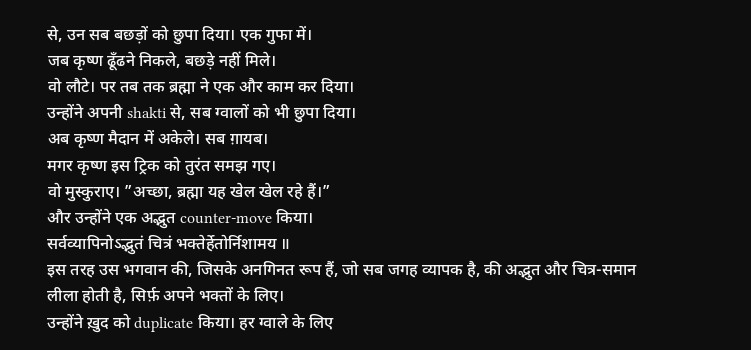से, उन सब बछड़ों को छुपा दिया। एक गुफा में।
जब कृष्ण ढूँढने निकले, बछड़े नहीं मिले।
वो लौटे। पर तब तक ब्रह्मा ने एक और काम कर दिया।
उन्होंने अपनी shakti से, सब ग्वालों को भी छुपा दिया।
अब कृष्ण मैदान में अकेले। सब ग़ायब।
मगर कृष्ण इस ट्रिक को तुरंत समझ गए।
वो मुस्कुराए। ”अच्छा, ब्रह्मा यह खेल खेल रहे हैं।”
और उन्होंने एक अद्भुत counter-move किया।
सर्वव्यापिनोऽद्भुतं चित्रं भक्तेर्हेतोर्निशामय ॥
इस तरह उस भगवान की, जिसके अनगिनत रूप हैं, जो सब जगह व्यापक है, की अद्भुत और चित्र-समान लीला होती है, सिर्फ़ अपने भक्तों के लिए।
उन्होंने ख़ुद को duplicate किया। हर ग्वाले के लिए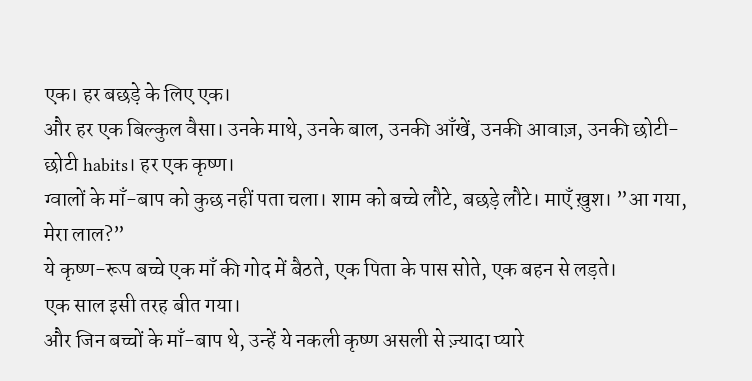एक। हर बछड़े के लिए एक।
और हर एक बिल्कुल वैसा। उनके माथे, उनके बाल, उनकी आँखें, उनकी आवाज़, उनकी छोटी-छोटी habits। हर एक कृष्ण।
ग्वालों के माँ-बाप को कुछ नहीं पता चला। शाम को बच्चे लौटे, बछड़े लौटे। माएँ ख़ुश। ”आ गया, मेरा लाल?”
ये कृष्ण-रूप बच्चे एक माँ की गोद में बैठते, एक पिता के पास सोते, एक बहन से लड़ते।
एक साल इसी तरह बीत गया।
और जिन बच्चों के माँ-बाप थे, उन्हें ये नकली कृष्ण असली से ज़्यादा प्यारे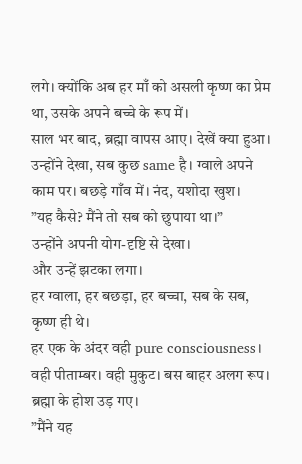लगे। क्योंकि अब हर माँ को असली कृष्ण का प्रेम था, उसके अपने बच्चे के रूप में।
साल भर बाद, ब्रह्मा वापस आए। देखें क्या हुआ।
उन्होंने देखा, सब कुछ same है। ग्वाले अपने काम पर। बछड़े गाँव में। नंद, यशोदा खुश।
”यह कैसे? मैंने तो सब को छुपाया था।”
उन्होंने अपनी योग-दृष्टि से देखा।
और उन्हें झटका लगा।
हर ग्वाला, हर बछड़ा, हर बच्चा, सब के सब, कृष्ण ही थे।
हर एक के अंदर वही pure consciousness। वही पीताम्बर। वही मुकुट। बस बाहर अलग रूप।
ब्रह्मा के होश उड़ गए।
”मैंने यह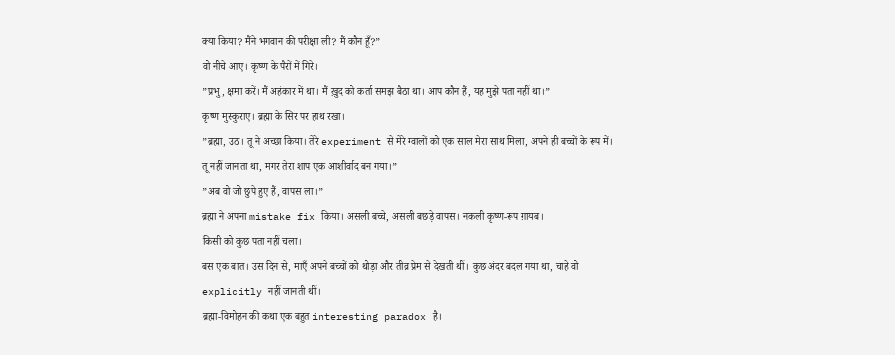क्या किया? मैंने भगवान की परीक्षा ली? मैं कौन हूँ?”
वो नीचे आए। कृष्ण के पैरों में गिरे।
”प्रभु, क्षमा करें। मैं अहंकार में था। मैं ख़ुद को कर्ता समझ बैठा था। आप कौन हैं, यह मुझे पता नहीं था।”
कृष्ण मुस्कुराए। ब्रह्मा के सिर पर हाथ रखा।
”ब्रह्मा, उठ। तू ने अच्छा किया। तेरे experiment से मेरे ग्वालों को एक साल मेरा साथ मिला, अपने ही बच्चों के रूप में। तू नहीं जानता था, मगर तेरा शाप एक आशीर्वाद बन गया।”
”अब वो जो छुपे हुए हैं, वापस ला।”
ब्रह्मा ने अपना mistake fix किया। असली बच्चे, असली बछड़े वापस। नकली कृष्ण-रूप ग़ायब।
किसी को कुछ पता नहीं चला।
बस एक बात। उस दिन से, माएँ अपने बच्चों को थोड़ा और तीव्र प्रेम से देखती थीं। कुछ अंदर बदल गया था, चाहे वो explicitly नहीं जानती थीं।
ब्रह्मा-विमोहन की कथा एक बहुत interesting paradox है।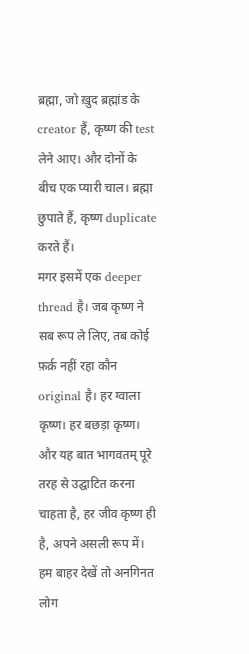ब्रह्मा, जो ख़ुद ब्रह्मांड के creator हैं, कृष्ण की test लेने आए। और दोनों के बीच एक प्यारी चाल। ब्रह्मा छुपाते हैं, कृष्ण duplicate करते हैं।
मगर इसमें एक deeper thread है। जब कृष्ण ने सब रूप ले लिए, तब कोई फ़र्क़ नहीं रहा कौन original है। हर ग्वाला कृष्ण। हर बछड़ा कृष्ण।
और यह बात भागवतम् पूरे तरह से उद्घाटित करना चाहता है, हर जीव कृष्ण ही है, अपने असली रूप में।
हम बाहर देखें तो अनगिनत लोग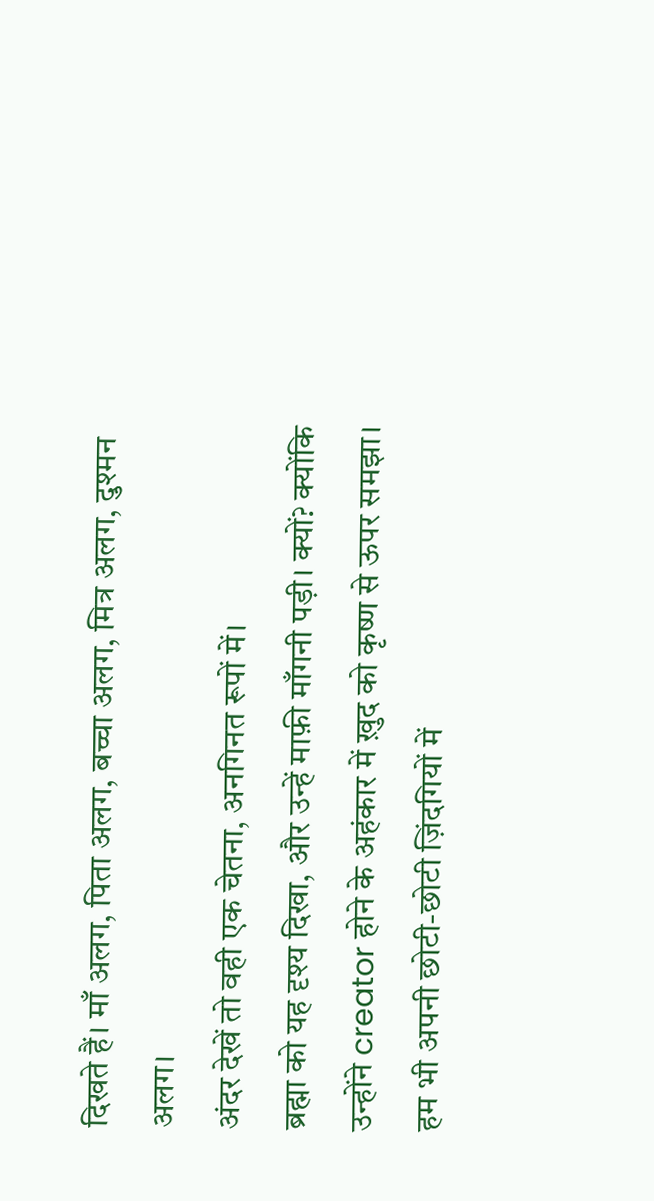दिखते हैं। माँ अलग, पिता अलग, बच्चा अलग, मित्र अलग, दुश्मन अलग।
अंदर देखें तो वही एक चेतना, अनगिनत रूपों में।
ब्रह्मा को यह दृश्य दिखा, और उन्हें माफ़ी माँगनी पड़ी। क्यों? क्योंकि उन्होंने creator होने के अहंकार में ख़ुद को कृष्ण से ऊपर समझा।
हम भी अपनी छोटी-छोटी ज़िंदगियों में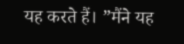यह करते हैं। ”मैंने यह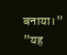बनाया।” ”यह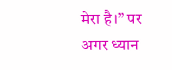मेरा है।” पर अगर ध्यान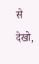से देखो,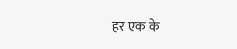हर एक के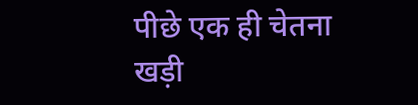पीछे एक ही चेतना खड़ी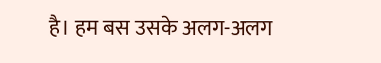है। हम बस उसके अलग-अलग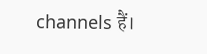channels हैं।